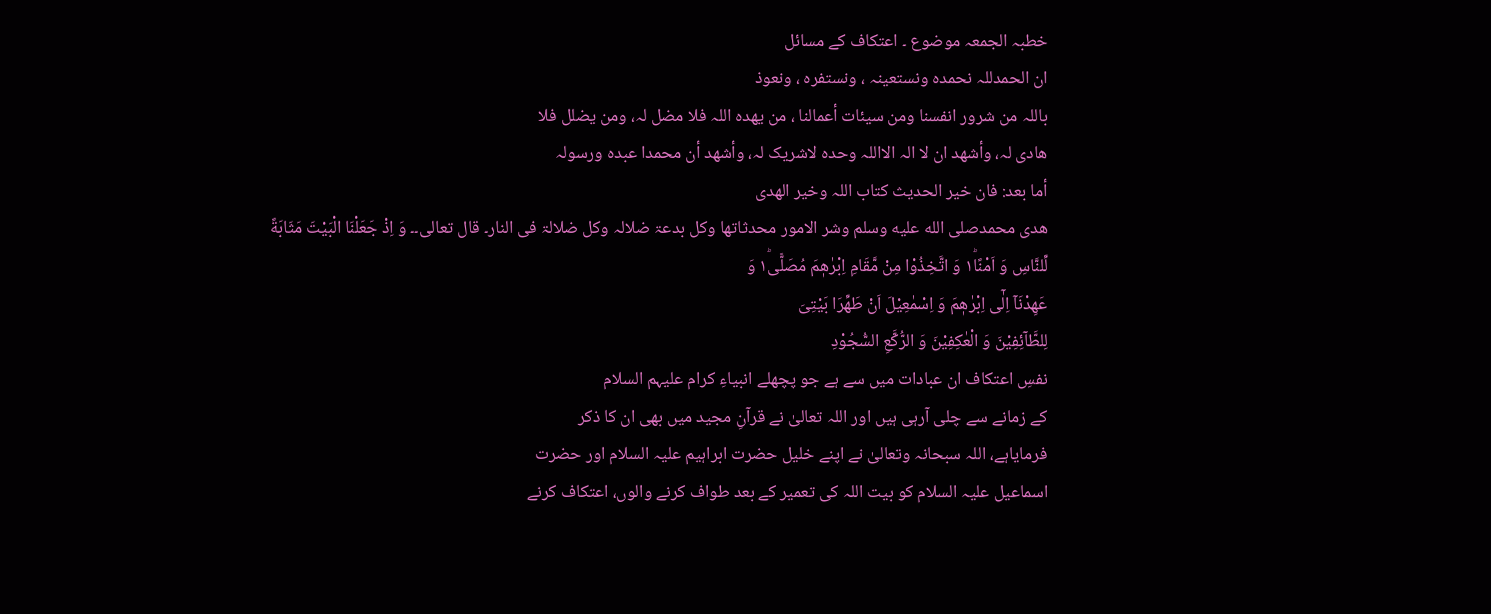خطبہ الجمعہ موضوع ۔ اعتکاف کے مسائل
ان الحمدللہ نحمدہ ونستعینہ ، ونستفرہ ، ونعوذ
باللہ من شرور انفسنا ومن سیئات أعمالنا ، من یھدہ اللہ فلا مضل لہ، ومن یضلل فلا
ھادی لہ، وأشھد ان لا الہ الااللہ وحدہ لاشریک لہ، وأشھد أن محمدا عبدہ ورسولہ
أما بعد: فان خیر الحدیث کتاب اللہ وخیر الھدی
ھدی محمدصلى الله عليه وسلم وشر الامور محدثاتھا وکل بدعۃ ضلالہ وکل ضلالۃ فی النار۔ قال تعالی۔۔ وَ اِذْ جَعَلْنَا الْبَیْتَ مَثَابَةً
لِّلنَّاسِ وَ اَمْنًا١ؕ وَ اتَّخِذُوْا مِنْ مَّقَامِ اِبْرٰهٖمَ مُصَلًّى١ؕ وَ
عَهِدْنَاۤ اِلٰۤى اِبْرٰهٖمَ وَ اِسْمٰعِیْلَ اَنْ طَهِّرَا بَیْتِیَ
لِلطَّآئِفِیْنَ وَ الْعٰكِفِیْنَ وَ الرُّكَّعِ السُّجُوْدِ
نفسِ اعتکاف ان عبادات میں سے ہے جو پچھلے انبیاءِ کرام علیہم السلام
کے زمانے سے چلی آرہی ہیں اور اللہ تعالیٰ نے قرآنِ مجید میں بھی ان کا ذکر
فرمایاہے، اللہ سبحانہ وتعالیٰ نے اپنے خلیل حضرت ابراہیم علیہ السلام اور حضرت
اسماعیل علیہ السلام کو بیت اللہ کی تعمیر کے بعد طواف کرنے والوں، اعتکاف کرنے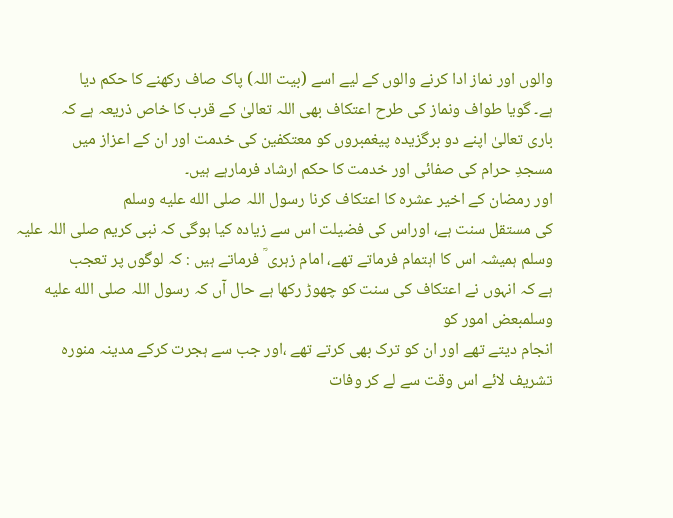والوں اور نماز ادا کرنے والوں کے لیے اسے (بیت اللہ) پاک صاف رکھنے کا حکم دیا
ہے۔ گویا طواف ونماز کی طرح اعتکاف بھی اللہ تعالیٰ کے قرب کا خاص ذریعہ ہے کہ
باری تعالیٰ اپنے دو برگزیدہ پیغمبروں کو معتکفین کی خدمت اور ان کے اعزاز میں
مسجدِ حرام کی صفائی اور خدمت کا حکم ارشاد فرمارہے ہیں۔
اور رمضان کے اخیر عشرہ کا اعتکاف کرنا رسول اللہ صلى الله عليه وسلم
کی مستقل سنت ہے، اوراس کی فضیلت اس سے زیادہ کیا ہوگی کہ نبی کریم صلی اللہ علیہ
وسلم ہمیشہ اس کا اہتمام فرماتے تھے، امام زہری ؒ فرماتے ہیں : کہ لوگوں پر تعجب
ہے کہ انہوں نے اعتکاف کی سنت کو چھوڑ رکھا ہے حال آں کہ رسول اللہ صلى الله عليه وسلمبعض امور کو
انجام دیتے تھے اور ان کو ترک بھی کرتے تھے ،اور جب سے ہجرت کرکے مدینہ منورہ
تشریف لائے اس وقت سے لے کر وفات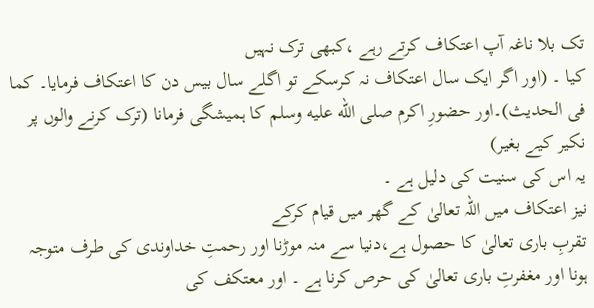تک بلا ناغہ آپ اعتکاف کرتے رہے ،کبھی ترک نہیں
کیا ۔ (اور اگر ایک سال اعتکاف نہ کرسکے تو اگلے سال بیس دن کا اعتکاف فرمایا۔ کما
فی الحدیث)۔اور حضورِ اکرم صلى الله عليه وسلم کا ہمیشگی فرمانا (ترک کرنے والوں پر نکیر کیے بغیر)
یہ اس کی سنیت کی دلیل ہے ۔
نیز اعتکاف میں اللہ تعالیٰ کے گھر میں قیام کرکے
تقربِ باری تعالیٰ کا حصول ہے،دنیا سے منہ موڑنا اور رحمتِ خداوندی کی طرف متوجہ
ہونا اور مغفرتِ باری تعالیٰ کی حرص کرنا ہے ۔ اور معتکف کی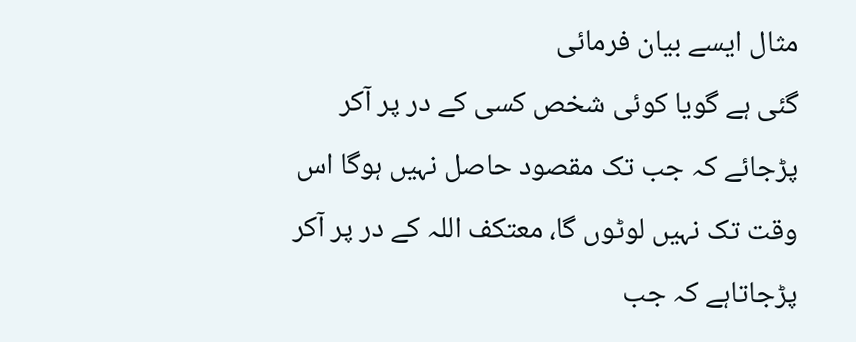مثال ایسے بیان فرمائی
گئی ہے گویا کوئی شخص کسی کے در پر آکر پڑجائے کہ جب تک مقصود حاصل نہیں ہوگا اس
وقت تک نہیں لوٹوں گا، معتکف اللہ کے در پر آکر پڑجاتاہے کہ جب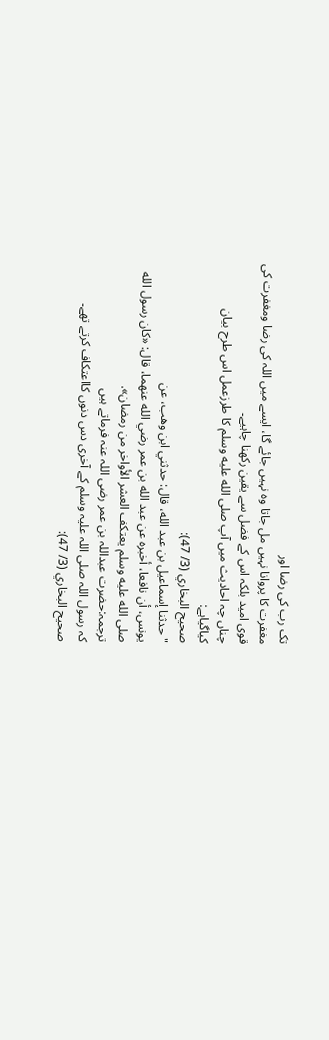تک رب کی رضا اور
مغفرت کا پروانا نہیں مل جاتا وہ نہیں جائے گا، ایسے میں اللہ کی رضا ومغفرت کی
قوی امید بلکہ اس کے فضل سے یقین رکھنا چاہیے۔
چناں چہ احادیث میں آپ صلى الله عليه وسلم کا طرزعمل اس طرح بیان
کیاگیاہے:
صحيح البخاري (3/ 47):
" حدثنا إسماعيل بن عبد الله، قال: حدثني ابن وهب، عن
يونس، أن نافعا، أخبره عن عبد الله بن عمر رضي الله عنهما، قال: «كان رسول الله
صلى الله عليه وسلم يعتكف العشر الأواخر من رمضان».
ترجمہ:حضرت عبداللہ بن عمر رضی اللہ عنہ فرماتے ہیں
کہ رسول اللہ صلی اللہ علیہ وسلم کے آخری دس دنوں کااعتکاف کرتے تھے۔
صحيح البخاري (3/ 47):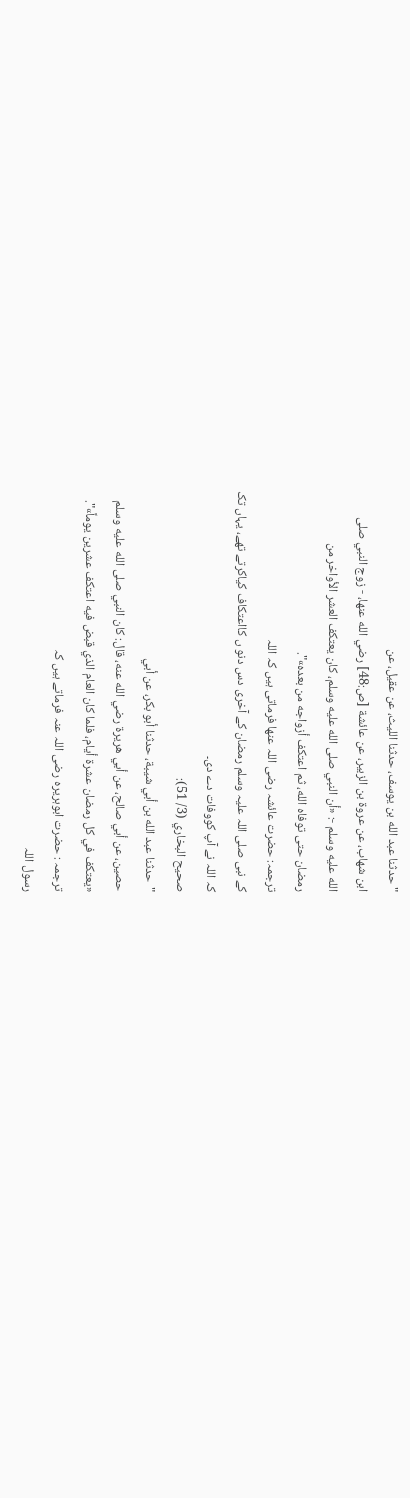" حدثنا عبد الله بن يوسف، حدثنا الليث، عن عقيل، عن
ابن شهاب، عن عروة بن الزبير، عن عائشة [ص:48] رضي الله عنها، - زوج النبي صلى
الله عليه وسلم -: «أن النبي صلى الله عليه وسلم، كان يعتكف العشر الأواخر من
رمضان حتى توفاه الله، ثم اعتكف أزواجه من بعده»".
ترجمہ: حضرت عائشہ رضی اللہ عنھا فرماتی ہیں کہ اللہ
کے نبی صلی اللہ علیہ وسلم رمضان کے آخری دس دنو ں کااعتکاف کیاکرتے تھے، یہاں تک
کہ اللہ نے آپ کووفات دے دی۔
صحيح البخاري (3/ 51):
"حدثنا عبد الله بن أبي شيبة، حدثنا أبو بكر، عن أبي
حصين، عن أبي صالح، عن أبي هريرة رضي الله عنه، قال: كان النبي صلى الله عليه وسلم
«يعتكف في كل رمضان عشرة أيام، فلما كان العام الذي قبض فيه اعتكف عشرين يوماً»".
ترجمہ : حضرت ابوہریرہ رضی اللہ عنہ فرماتے ہیں کہ
رسول اللہ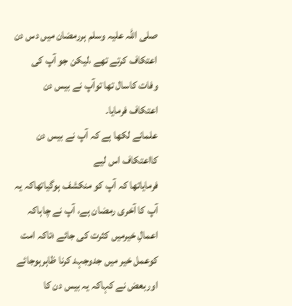صلی اللہ علیہ وسلم ہررمضان میں دس دن اعتکاف کرتے تھے ،لیکن جو آپ کی
وفات کاسال تھا توآپ نے بیس دن اعتکاف فرمایا۔
علمانے لکھا ہے کہ آپ نے بیس دن کااعتکاف اس لیے
فرمایاتھا کہ آپ کو منکشف ہوگیاتھاکہ یہ آپ کا آخری رمضان ہے، آپ نے چاہاکہ
اعمالِ خیرمیں کثرت کی جائے ؛تاکہ امت کوعمل خیر میں جدوجہد کرنا ظاہرہوجائے
اوربعض نے کہاکہ یہ بیس دن کا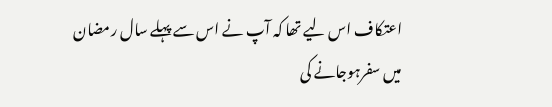اعتکاف اس لیے تھا کہ آپ نے اس سے پہلے سال رمضان
میں سفرہوجانے کی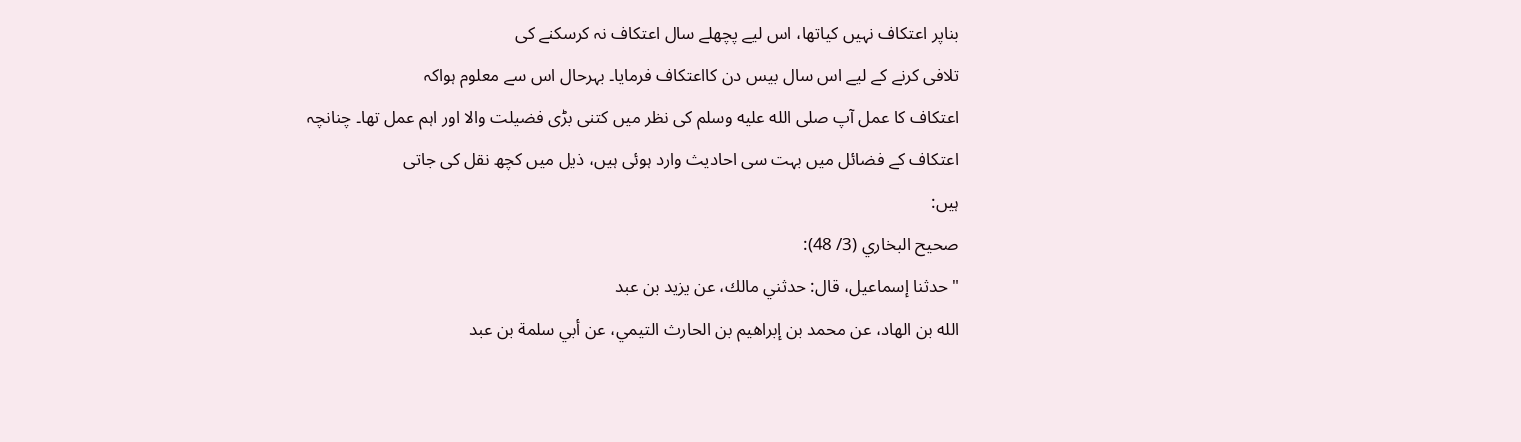بناپر اعتکاف نہیں کیاتھا، اس لیے پچھلے سال اعتکاف نہ کرسکنے کی
تلافی کرنے کے لیے اس سال بیس دن کااعتکاف فرمایا۔ بہرحال اس سے معلوم ہواکہ
اعتکاف کا عمل آپ صلى الله عليه وسلم کی نظر میں کتنی بڑی فضیلت والا اور اہم عمل تھا۔ چنانچہ
اعتکاف کے فضائل میں بہت سی احادیث وارد ہوئی ہیں، ذیل میں کچھ نقل کی جاتی
ہیں:
صحيح البخاري (3/ 48):
"حدثنا إسماعيل، قال: حدثني مالك، عن يزيد بن عبد
الله بن الهاد، عن محمد بن إبراهيم بن الحارث التيمي، عن أبي سلمة بن عبد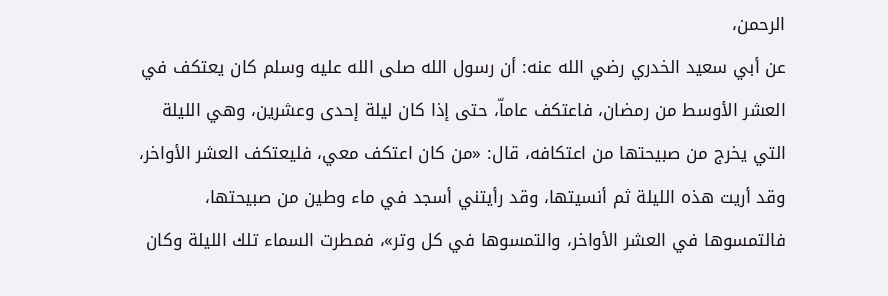الرحمن،
عن أبي سعيد الخدري رضي الله عنه: أن رسول الله صلى الله عليه وسلم كان يعتكف في
العشر الأوسط من رمضان، فاعتكف عاماّ، حتى إذا كان ليلة إحدى وعشرين، وهي الليلة
التي يخرج من صبيحتها من اعتكافه، قال: «من كان اعتكف معي، فليعتكف العشر الأواخر،
وقد أريت هذه الليلة ثم أنسيتها، وقد رأيتني أسجد في ماء وطين من صبيحتها،
فالتمسوها في العشر الأواخر، والتمسوها في كل وتر»، فمطرت السماء تلك الليلة وكان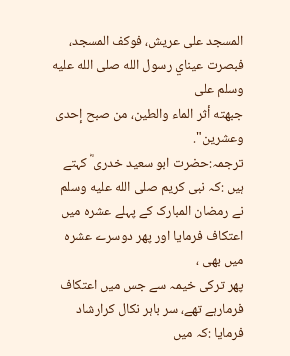المسجد على عريش، فوكف المسجد، فبصرت عيناي رسول الله صلى الله عليه وسلم على
جبهته أثر الماء والطين، من صبح إحدى وعشرين".
ترجمہ:حضرت ابو سعید خدری ؓ کہتے ہیں :کہ نبی کریم صلى الله عليه وسلم
نے رمضان المبارک کے پہلے عشرہ میں اعتکاف فرمایا اور پھر دوسرے عشرہ میں بھی ،
پھر ترکی خیمہ سے جس میں اعتکاف فرمارہے تھے، سر باہر نکال کرارشاد فرمایا :کہ میں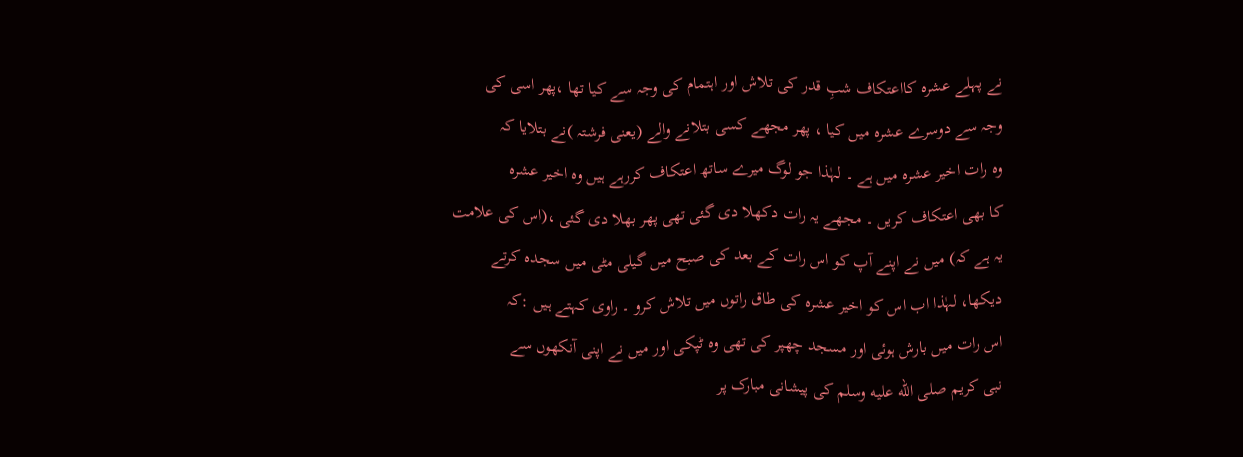نے پہلے عشرہ کااعتکاف شبِ قدر کی تلاش اور اہتمام کی وجہ سے کیا تھا ،پھر اسی کی
وجہ سے دوسرے عشرہ میں کیا ، پھر مجھے کسی بتلانے والے (یعنی فرشتہ )نے بتلایا کہ
وہ رات اخیر عشرہ میں ہے ۔ لہٰذا جو لوگ میرے ساتھ اعتکاف کررہے ہیں وہ اخیر عشرہ
کا بھی اعتکاف کریں ۔ مجھے یہ رات دکھلا دی گئی تھی پھر بھلا دی گئی ،(اس کی علامت
یہ ہے کہ) میں نے اپنے آپ کو اس رات کے بعد کی صبح میں گیلی مٹی میں سجدہ کرتے
دیکھا، لہٰذا اب اس کو اخیر عشرہ کی طاق راتوں میں تلاش کرو ۔ راوی کہتے ہیں :کہ
اس رات میں بارش ہوئی اور مسجد چھپر کی تھی وہ ٹپکی اور میں نے اپنی آنکھوں سے
نبی کریم صلى الله عليه وسلم کی پیشانی مبارک پر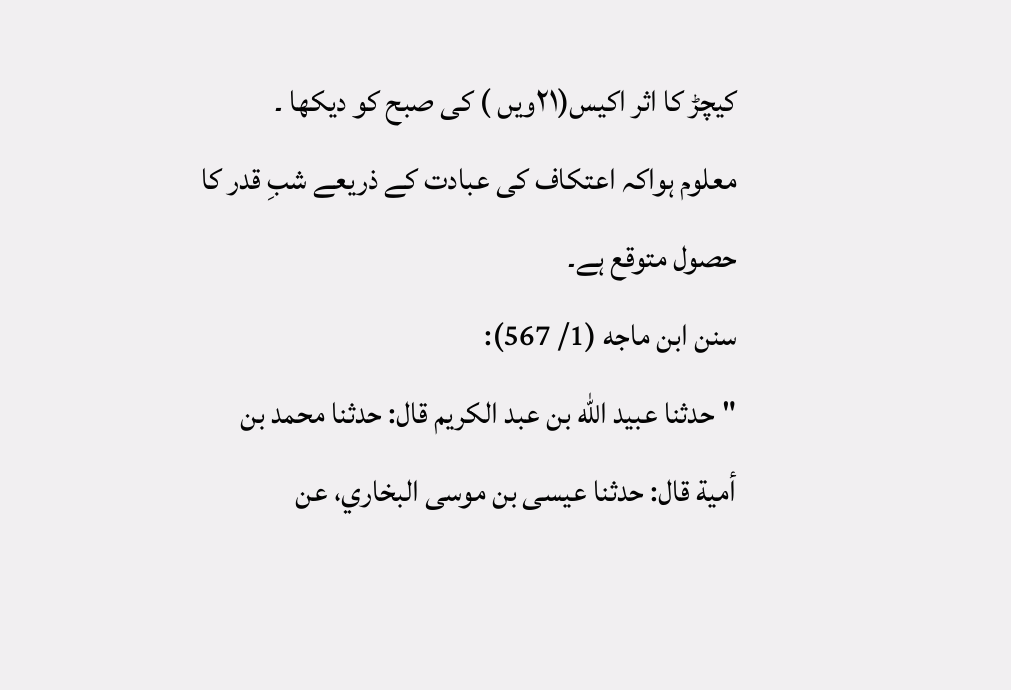کیچڑ کا اثر اکیس(۲۱ویں ) کی صبح کو دیکھا ۔
معلوم ہواکہ اعتکاف کی عبادت کے ذریعے شبِ قدر کا
حصول متوقع ہے۔
سنن ابن ماجه (1/ 567):
"حدثنا عبيد الله بن عبد الكريم قال: حدثنا محمد بن
أمية قال: حدثنا عيسى بن موسى البخاري، عن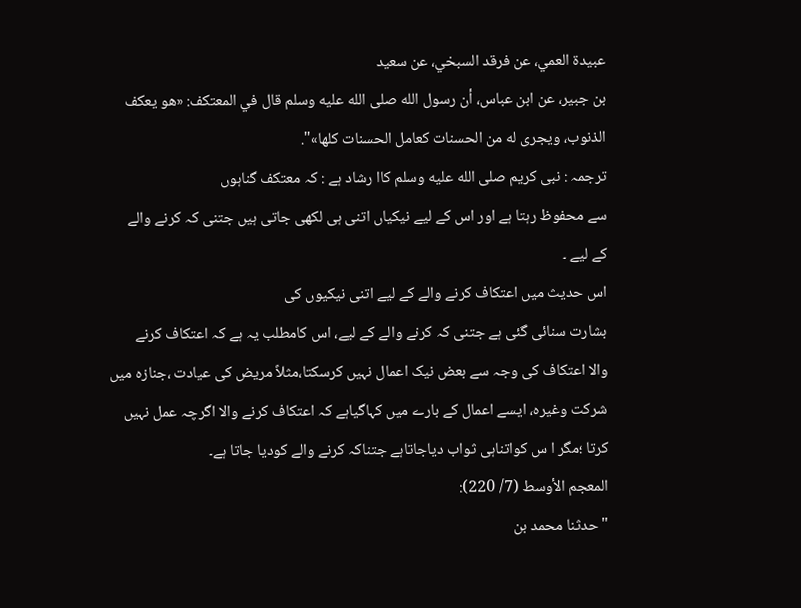عبيدة العمي، عن فرقد السبخي، عن سعيد
بن جبير، عن ابن عباس، أن رسول الله صلى الله عليه وسلم قال في المعتكف: «هو يعكف
الذنوب، ويجرى له من الحسنات كعامل الحسنات كلها»".
ترجمہ : نبی کریم صلى الله عليه وسلم کاا رشاد ہے : کہ معتکف گناہوں
سے محفوظ رہتا ہے اور اس کے لیے نیکیاں اتنی ہی لکھی جاتی ہیں جتنی کہ کرنے والے
کے لیے ۔
اس حدیث میں اعتکاف کرنے والے کے لیے اتنی نیکیوں کی
بشارت سنائی گئی ہے جتنی کہ کرنے والے کے لیے، اس کامطلب یہ ہے کہ اعتکاف کرنے
والا اعتکاف کی وجہ سے بعض نیک اعمال نہیں کرسکتا،مثلاً مریض کی عیادت ،جنازہ میں
شرکت وغیرہ، ایسے اعمال کے بارے میں کہاگیاہے کہ اعتکاف کرنے والا اگرچہ عمل نہیں
کرتا ؛مگر ا س کواتناہی ثواب دیاجاتاہے جتناکہ کرنے والے کودیا جاتا ہے۔
المعجم الأوسط (7/ 220):
" حدثنا محمد بن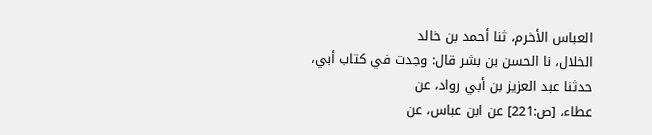العباس الأخرم، ثنا أحمد بن خالد
الخلال، نا الحسن بن بشر قال: وجدت في كتاب أبي، حدثنا عبد العزيز بن أبي رواد، عن
عطاء، [ص:221] عن ابن عباس، عن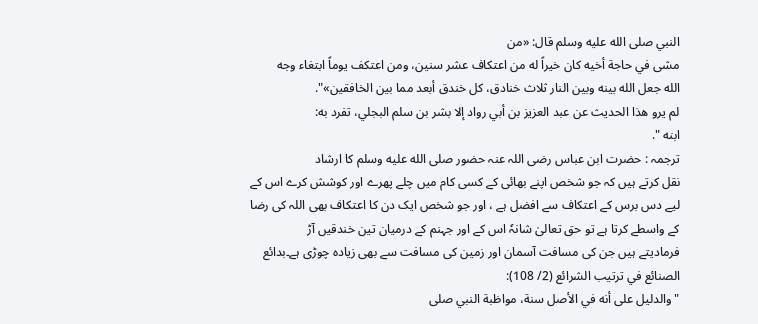النبي صلى الله عليه وسلم قال: «من
مشى في حاجة أخيه كان خيراً له من اعتكاف عشر سنين، ومن اعتكف يوماً ابتغاء وجه
الله جعل الله بينه وبين النار ثلاث خنادق، كل خندق أبعد مما بين الخافقين»".
لم يرو هذا الحديث عن عبد العزيز بن أبي رواد إلا بشر بن سلم البجلي، تفرد به:
ابنه ".
ترجمہ : حضرت ابن عباس رضی اللہ عنہ حضور صلى الله عليه وسلم کا ارشاد
نقل کرتے ہیں کہ جو شخص اپنے بھائی کے کسی کام میں چلے پھرے اور کوشش کرے اس کے
لیے دس برس کے اعتکاف سے افضل ہے ، اور جو شخص ایک دن کا اعتکاف بھی اللہ کی رضا
کے واسطے کرتا ہے تو حق تعالیٰ شانہٗ اس کے اور جہنم کے درمیان تین خندقیں آڑ
فرمادیتے ہیں جن کی مسافت آسمان اور زمین کی مسافت سے بھی زیادہ چوڑی ہے۔بدائع
الصنائع في ترتيب الشرائع (2/ 108):
"والدليل على أنه في الأصل سنة، مواظبة النبي صلى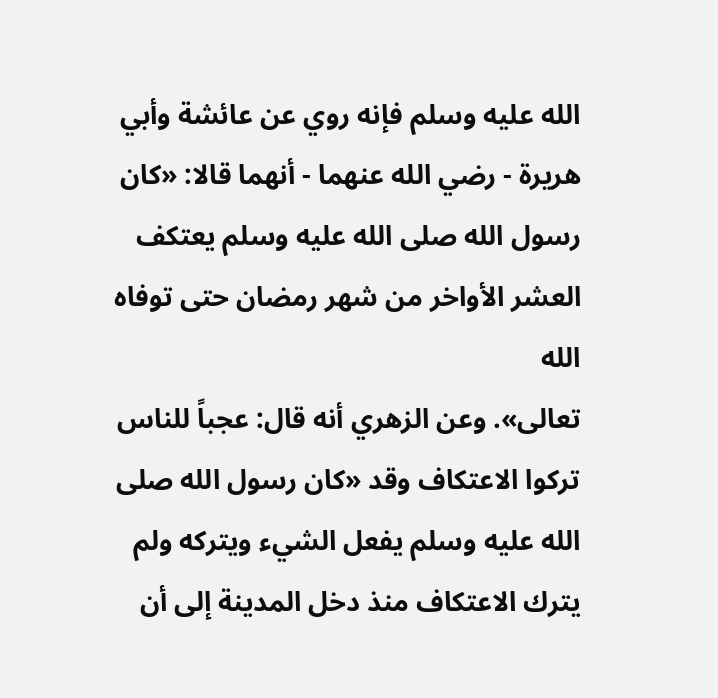الله عليه وسلم فإنه روي عن عائشة وأبي هريرة - رضي الله عنهما - أنهما قالا: «كان
رسول الله صلى الله عليه وسلم يعتكف العشر الأواخر من شهر رمضان حتى توفاه الله
تعالى». وعن الزهري أنه قال: عجباً للناس تركوا الاعتكاف وقد «كان رسول الله صلى
الله عليه وسلم يفعل الشيء ويتركه ولم يترك الاعتكاف منذ دخل المدينة إلى أن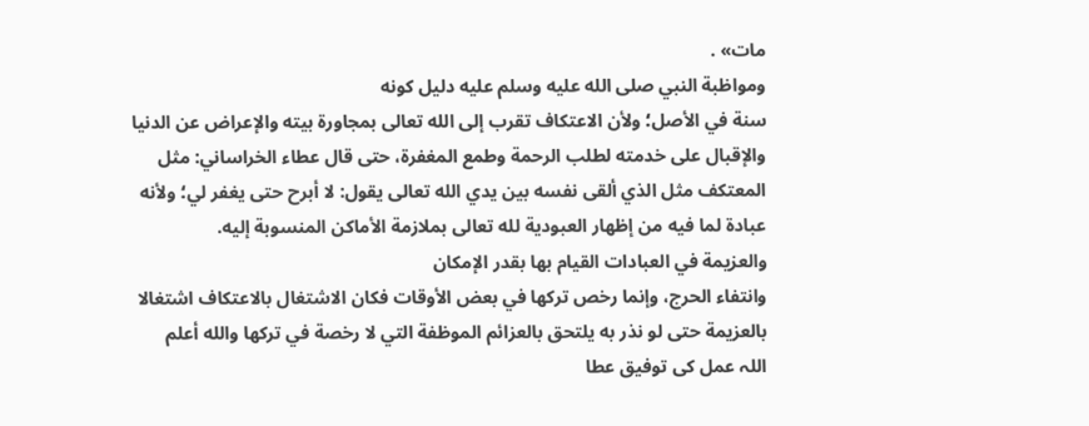مات» .
ومواظبة النبي صلى الله عليه وسلم عليه دليل كونه
سنة في الأصل؛ ولأن الاعتكاف تقرب إلى الله تعالى بمجاورة بيته والإعراض عن الدنيا
والإقبال على خدمته لطلب الرحمة وطمع المغفرة، حتى قال عطاء الخراساني: مثل
المعتكف مثل الذي ألقى نفسه بين يدي الله تعالى يقول: لا أبرح حتى يغفر لي؛ ولأنه
عبادة لما فيه من إظهار العبودية لله تعالى بملازمة الأماكن المنسوبة إليه.
والعزيمة في العبادات القيام بها بقدر الإمكان
وانتفاء الحرج، وإنما رخص تركها في بعض الأوقات فكان الاشتغال بالاعتكاف اشتغالا
بالعزيمة حتى لو نذر به يلتحق بالعزائم الموظفة التي لا رخصة في تركها والله أعلم
اللہ عمل کی توفیق عطا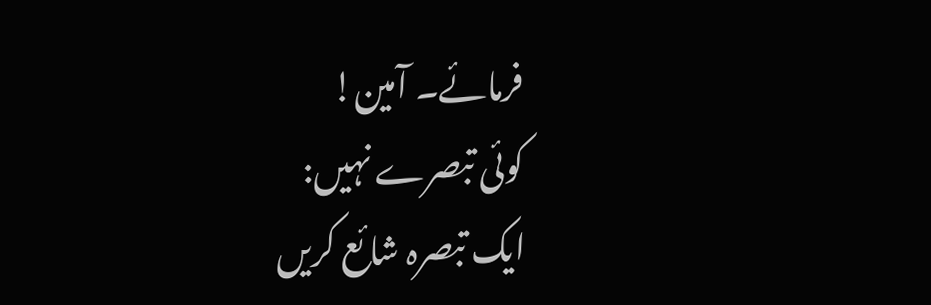فرمائے۔ آمین!
کوئی تبصرے نہیں:
ایک تبصرہ شائع کریں